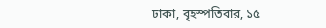ঢাকা, বৃহস্পতিবার, ১৫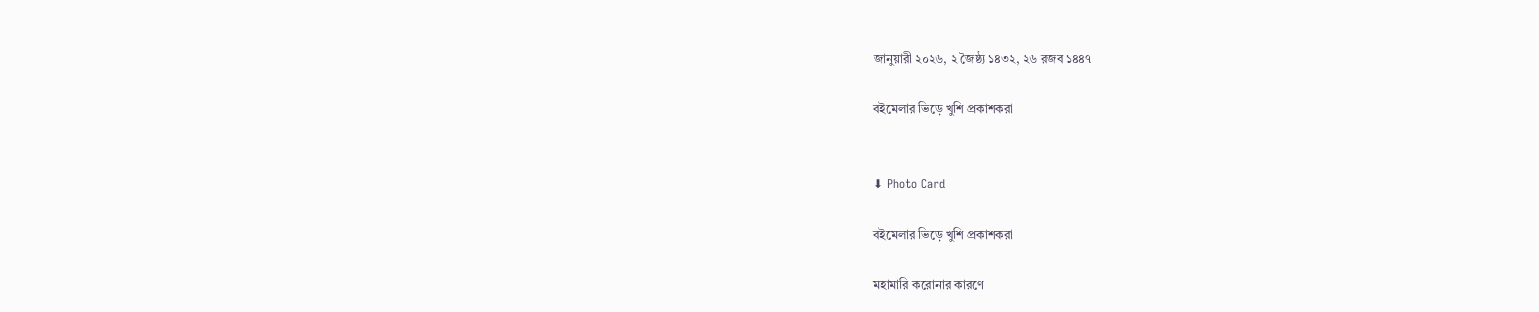জানুয়ারী ২০২৬, ২ জৈষ্ঠ্য ১৪৩২, ২৬ রজব ১৪৪৭

বইমেলার ভিড়ে খুশি প্রকাশকরা


⬇ Photo Card

বইমেলার ভিড়ে খুশি প্রকাশকরা

মহামারি করোনার কারণে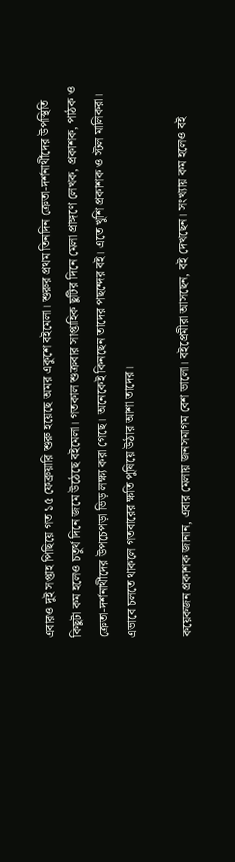এবারও দুই সপ্তাহ পিছিয়ে গত ১৫ ফেব্রুয়ারি শুরু হয়েছে অমর একুশে বইমেলা। শুরুর প্রথম তিনদিন ক্রেতা-দর্শনার্থীদের উপস্থিতি কিছুটা কম হলেও চতুর্থ দিনে জমে উঠেছে বইমেলা। গতকাল শুক্রবার সাপ্তাহিক ছুটির দিনে মেলা প্রাঙ্গণে লেখক, প্রকাশক, পাঠক ও ক্রেতা-দর্শনার্থীদের উপচেপড়া ভিড় লক্ষ্য করা গেছে। অনেকেই কিনছেন তাদের পছন্দের বই। এতে খুশি প্রকাশক ও স্টল মালিকরা। এভাবে চলতে থাকলে গতবারের ক্ষতি পুষিয়ে উঠার আশা তাদের।

কয়েকজন প্রকাশক জানান, এবার মেলায় জনসমাগম বেশ ভালো। বইপ্রেমীরা আসছেন, বই দেখছেন। সংখ্যায় কম হলেও বই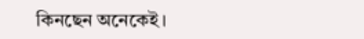কিনছেন অনেকেই।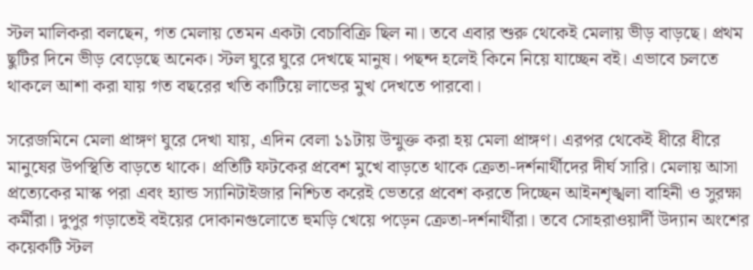স্টল মালিকরা বলছেন, গত মেলায় তেমন একটা বেচাবিক্রি ছিল না। তবে এবার শুরু থেকেই মেলায় ভীড় বাড়ছে। প্রথম ছুটির দিনে ভীড় বেড়েছে অনেক। স্টল ঘুরে ঘুরে দেখছে মানুষ। পছন্দ হলেই কিনে নিয়ে যাচ্ছেন বই। এভাবে চলতে থাকলে আশা করা যায় গত বছরের খতি কাটিয়ে লাভের মুখ দেখতে পারবো।

সরেজমিনে মেলা প্রাঙ্গণ ঘুরে দেখা যায়, এদিন বেলা ১১টায় উন্মুক্ত করা হয় মেলা প্রাঙ্গণ। এরপর থেকেই ধীরে ধীরে মানুষের উপস্থিতি বাড়তে থাকে। প্রতিটি ফটকের প্রবেশ মুখে বাড়তে থাকে ক্রেতা-দর্শনার্থীদের দীর্ঘ সারি। মেলায় আসা প্রত্যেকের মাস্ক পরা এবং হ্যান্ড স্যানিটাইজার নিশ্চিত করেই ভেতরে প্রবেশ করতে দিচ্ছেন আইনশৃঙ্খলা বাহিনী ও সুরক্ষা কর্মীরা। দুপুর গড়াতেই বইয়ের দোকানগুলোতে হুমড়ি খেয়ে পড়েন ক্রেতা-দর্শনার্থীরা। তবে সোহরাওয়ার্দী উদ্যান অংশের কয়েকটি স্টল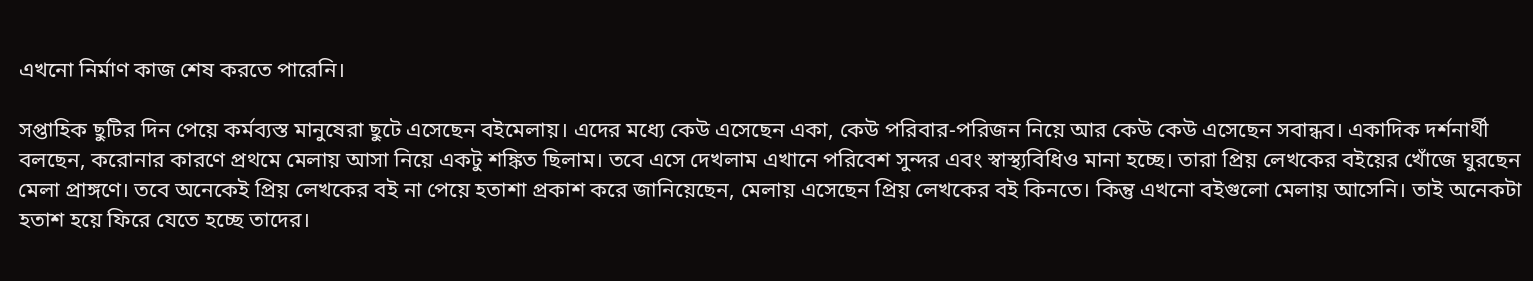এখনো নির্মাণ কাজ শেষ করতে পারেনি।

সপ্তাহিক ছুটির দিন পেয়ে কর্মব্যস্ত মানুষেরা ছুটে এসেছেন বইমেলায়। এদের মধ্যে কেউ এসেছেন একা, কেউ পরিবার-পরিজন নিয়ে আর কেউ কেউ এসেছেন সবান্ধব। একাদিক দর্শনার্থী বলছেন, করোনার কারণে প্রথমে মেলায় আসা নিয়ে একটু শঙ্কিত ছিলাম। তবে এসে দেখলাম এখানে পরিবেশ সুন্দর এবং স্বাস্থ্যবিধিও মানা হচ্ছে। তারা প্রিয় লেখকের বইয়ের খোঁজে ঘুরছেন মেলা প্রাঙ্গণে। তবে অনেকেই প্রিয় লেখকের বই না পেয়ে হতাশা প্রকাশ করে জানিয়েছেন, মেলায় এসেছেন প্রিয় লেখকের বই কিনতে। কিন্তু এখনো বইগুলো মেলায় আসেনি। তাই অনেকটা হতাশ হয়ে ফিরে যেতে হচ্ছে তাদের।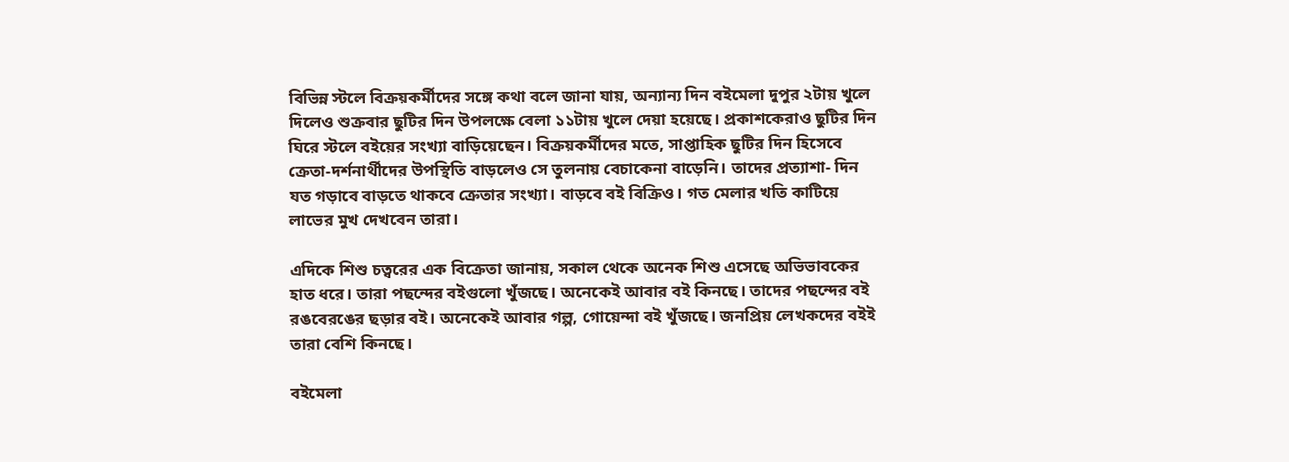বিভিন্ন স্টলে বিক্রয়কর্মীদের সঙ্গে কথা বলে জানা যায়, অন্যান্য দিন বইমেলা দুপুর ২টায় খুলে দিলেও শুক্রবার ছুটির দিন উপলক্ষে বেলা ১১টায় খুলে দেয়া হয়েছে। প্রকাশকেরাও ছুটির দিন ঘিরে স্টলে বইয়ের সংখ্যা বাড়িয়েছেন। বিক্রয়কর্মীদের মতে, সাপ্তাহিক ছুটির দিন হিসেবে ক্রেতা-দর্শনার্থীদের উপস্থিতি বাড়লেও সে তুলনায় বেচাকেনা বাড়েনি। তাদের প্রত্যাশা- দিন যত গড়াবে বাড়তে থাকবে ক্রেতার সংখ্যা। বাড়বে বই বিক্রিও। গত মেলার খতি কাটিয়ে লাভের মুখ দেখবেন তারা।

এদিকে শিশু চত্বরের এক বিক্রেতা জানায়, সকাল থেকে অনেক শিশু এসেছে অভিভাবকের হাত ধরে। তারা পছন্দের বইগুলো খুঁজছে। অনেকেই আবার বই কিনছে। তাদের পছন্দের বই রঙবেরঙের ছড়ার বই। অনেকেই আবার গল্প, গোয়েন্দা বই খুঁজছে। জনপ্রিয় লেখকদের বইই তারা বেশি কিনছে।

বইমেলা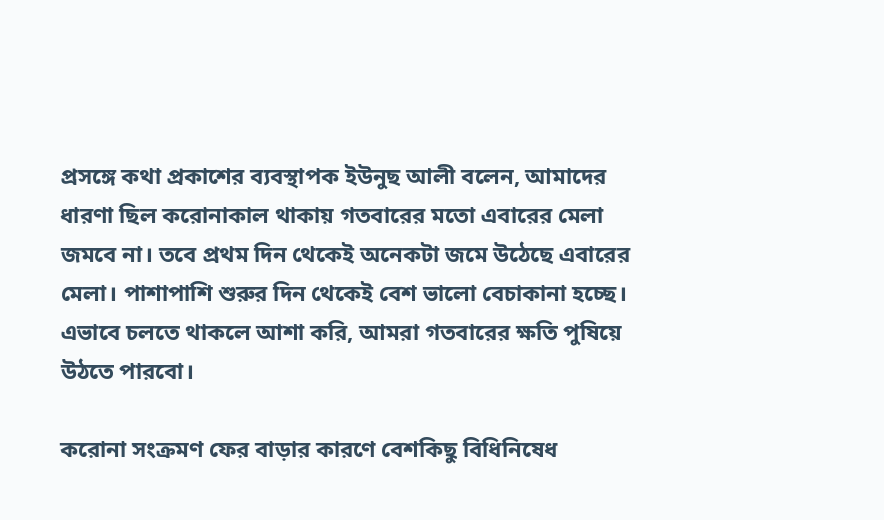প্রসঙ্গে কথা প্রকাশের ব্যবস্থাপক ইউনুছ আলী বলেন, আমাদের ধারণা ছিল করোনাকাল থাকায় গতবারের মতো এবারের মেলা জমবে না। তবে প্রথম দিন থেকেই অনেকটা জমে উঠেছে এবারের মেলা। পাশাপাশি শুরুর দিন থেকেই বেশ ভালো বেচাকানা হচ্ছে। এভাবে চলতে থাকলে আশা করি, আমরা গতবারের ক্ষতি পুষিয়ে উঠতে পারবো।

করোনা সংক্রমণ ফের বাড়ার কারণে বেশকিছু বিধিনিষেধ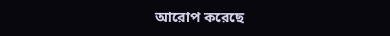আরোপ করেছে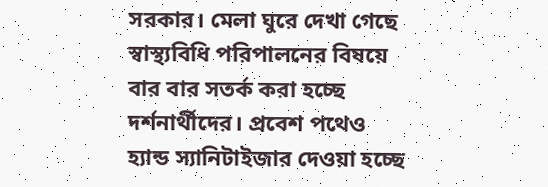সরকার। মেলা ঘুরে দেখা গেছে স্বাস্থ্যবিধি পরিপালনের বিষয়ে বার বার সতর্ক করা হচ্ছে দর্শনার্থীদের। প্রবেশ পথেও হ্যান্ড স্যানিটাইজার দেওয়া হচ্ছে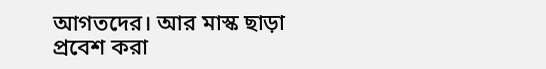আগতদের। আর মাস্ক ছাড়া প্রবেশ করা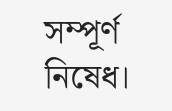সম্পূর্ণ নিষেধ।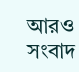আরও সংবাদ